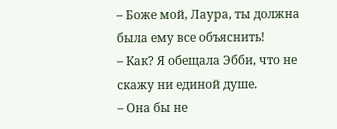– Боже мой, Лаура, ты должна была ему все объяснить!
– Как? Я обещала Эбби, что не скажу ни единой душе.
– Она бы не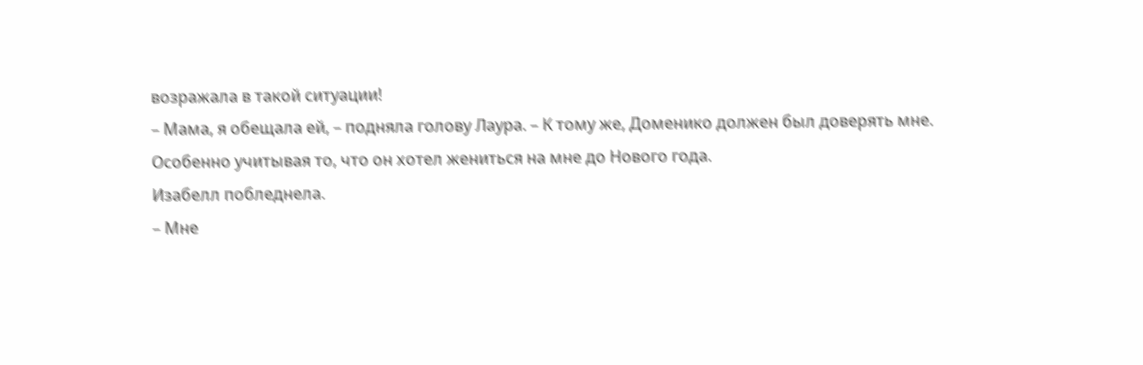возражала в такой ситуации!
– Мама, я обещала ей, – подняла голову Лаура. – К тому же, Доменико должен был доверять мне. Особенно учитывая то, что он хотел жениться на мне до Нового года.
Изабелл побледнела.
– Мне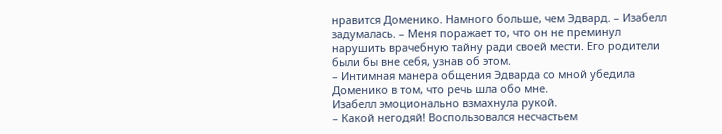нравится Доменико. Намного больше, чем Эдвард. – Изабелл задумалась. – Меня поражает то, что он не преминул нарушить врачебную тайну ради своей мести. Его родители были бы вне себя, узнав об этом.
– Интимная манера общения Эдварда со мной убедила Доменико в том, что речь шла обо мне.
Изабелл эмоционально взмахнула рукой.
– Какой негодяй! Воспользовался несчастьем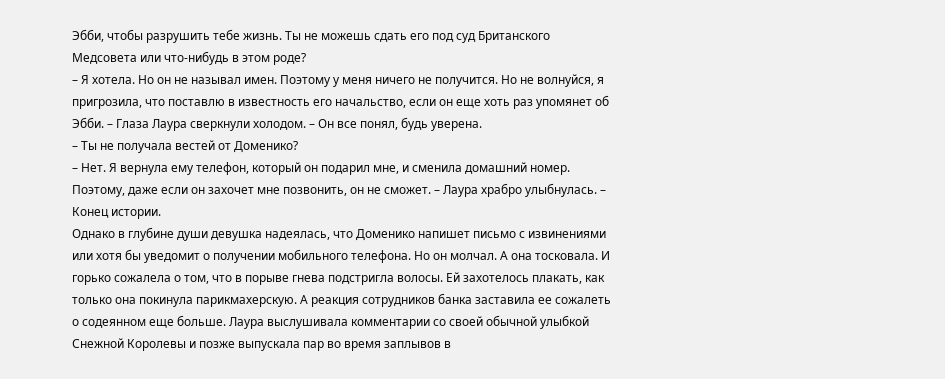Эбби, чтобы разрушить тебе жизнь. Ты не можешь сдать его под суд Британского Медсовета или что-нибудь в этом роде?
– Я хотела. Но он не называл имен. Поэтому у меня ничего не получится. Но не волнуйся, я пригрозила, что поставлю в известность его начальство, если он еще хоть раз упомянет об Эбби. – Глаза Лаура сверкнули холодом. – Он все понял, будь уверена.
– Ты не получала вестей от Доменико?
– Нет. Я вернула ему телефон, который он подарил мне, и сменила домашний номер. Поэтому, даже если он захочет мне позвонить, он не сможет. – Лаура храбро улыбнулась. – Конец истории.
Однако в глубине души девушка надеялась, что Доменико напишет письмо с извинениями или хотя бы уведомит о получении мобильного телефона. Но он молчал. А она тосковала. И горько сожалела о том, что в порыве гнева подстригла волосы. Ей захотелось плакать, как только она покинула парикмахерскую. А реакция сотрудников банка заставила ее сожалеть о содеянном еще больше. Лаура выслушивала комментарии со своей обычной улыбкой Снежной Королевы и позже выпускала пар во время заплывов в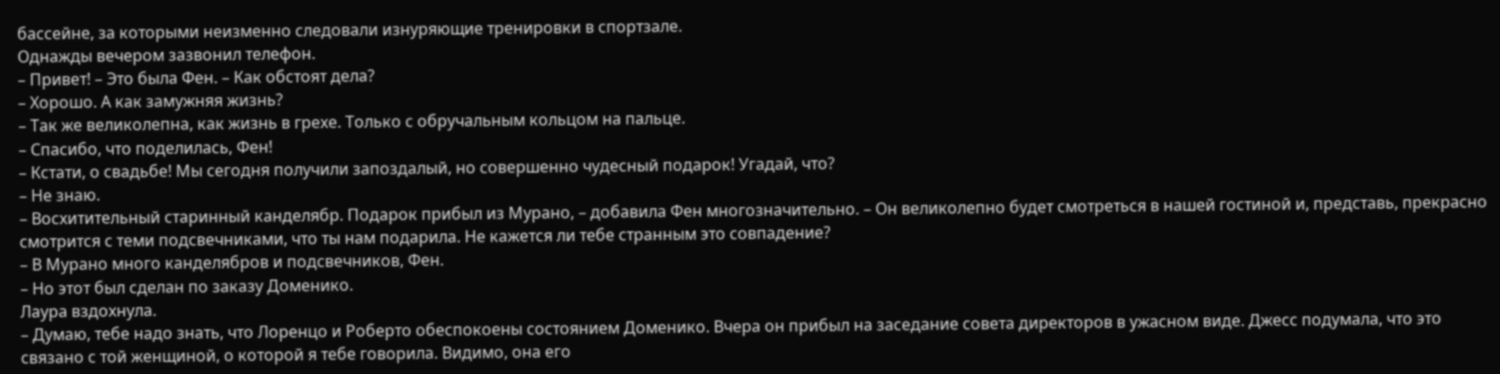бассейне, за которыми неизменно следовали изнуряющие тренировки в спортзале.
Однажды вечером зазвонил телефон.
– Привет! – Это была Фен. – Как обстоят дела?
– Хорошо. А как замужняя жизнь?
– Так же великолепна, как жизнь в грехе. Только с обручальным кольцом на пальце.
– Спасибо, что поделилась, Фен!
– Кстати, о свадьбе! Мы сегодня получили запоздалый, но совершенно чудесный подарок! Угадай, что?
– Не знаю.
– Восхитительный старинный канделябр. Подарок прибыл из Мурано, – добавила Фен многозначительно. – Он великолепно будет смотреться в нашей гостиной и, представь, прекрасно смотрится с теми подсвечниками, что ты нам подарила. Не кажется ли тебе странным это совпадение?
– В Мурано много канделябров и подсвечников, Фен.
– Но этот был сделан по заказу Доменико.
Лаура вздохнула.
– Думаю, тебе надо знать, что Лоренцо и Роберто обеспокоены состоянием Доменико. Вчера он прибыл на заседание совета директоров в ужасном виде. Джесс подумала, что это связано с той женщиной, о которой я тебе говорила. Видимо, она его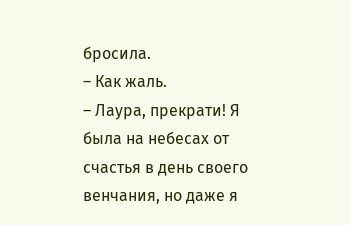бросила.
– Как жаль.
– Лаура, прекрати! Я была на небесах от счастья в день своего венчания, но даже я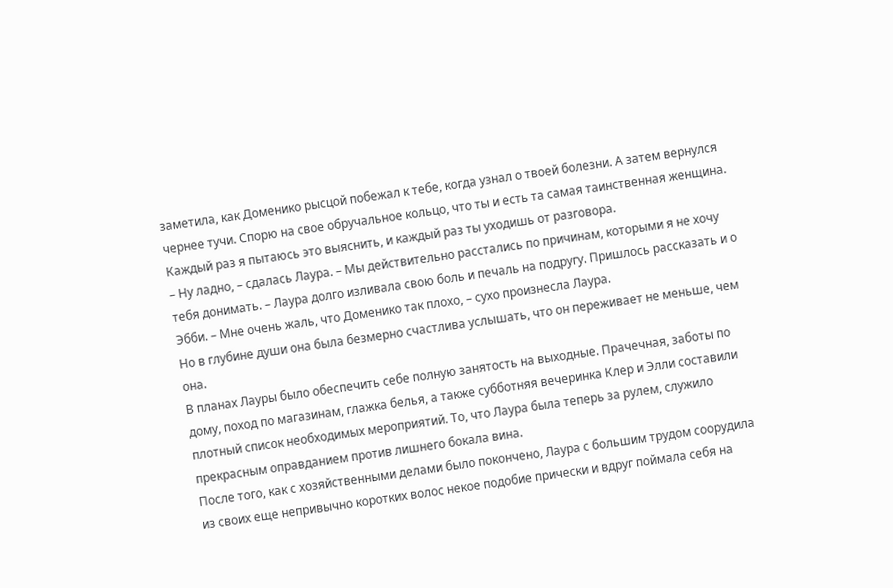заметила, как Доменико рысцой побежал к тебе, когда узнал о твоей болезни. А затем вернулся чернее тучи. Спорю на свое обручальное кольцо, что ты и есть та самая таинственная женщина. Каждый раз я пытаюсь это выяснить, и каждый раз ты уходишь от разговора.
– Ну ладно, – сдалась Лаура. – Мы действительно расстались по причинам, которыми я не хочу тебя донимать. – Лаура долго изливала свою боль и печаль на подругу. Пришлось рассказать и о Эбби. – Мне очень жаль, что Доменико так плохо, – сухо произнесла Лаура.
Но в глубине души она была безмерно счастлива услышать, что он переживает не меньше, чем она.
В планах Лауры было обеспечить себе полную занятость на выходные. Прачечная, заботы по дому, поход по магазинам, глажка белья, а также субботняя вечеринка Клер и Элли составили плотный список необходимых мероприятий. То, что Лаура была теперь за рулем, служило прекрасным оправданием против лишнего бокала вина.
После того, как с хозяйственными делами было покончено, Лаура с большим трудом соорудила из своих еще непривычно коротких волос некое подобие прически и вдруг поймала себя на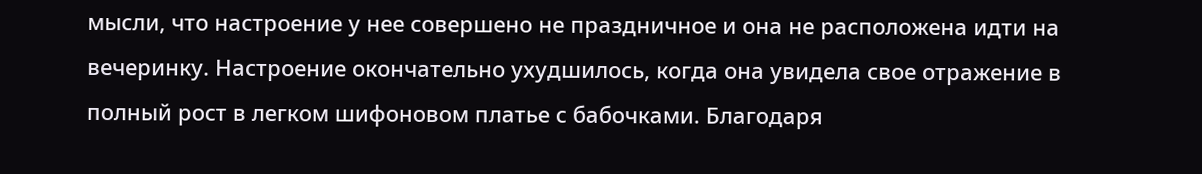мысли, что настроение у нее совершено не праздничное и она не расположена идти на вечеринку. Настроение окончательно ухудшилось, когда она увидела свое отражение в полный рост в легком шифоновом платье с бабочками. Благодаря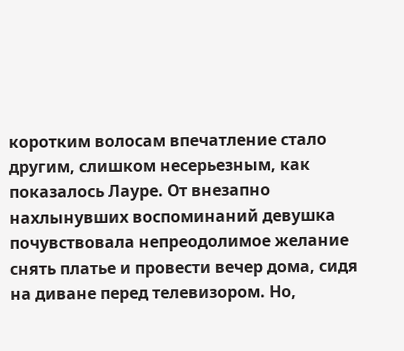коротким волосам впечатление стало другим, слишком несерьезным, как показалось Лауре. От внезапно нахлынувших воспоминаний девушка почувствовала непреодолимое желание снять платье и провести вечер дома, сидя на диване перед телевизором. Но,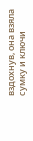вздохнув, она взяла сумку и ключи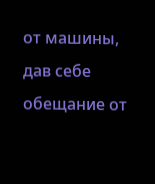от машины, дав себе обещание от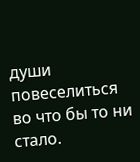души повеселиться во что бы то ни стало.